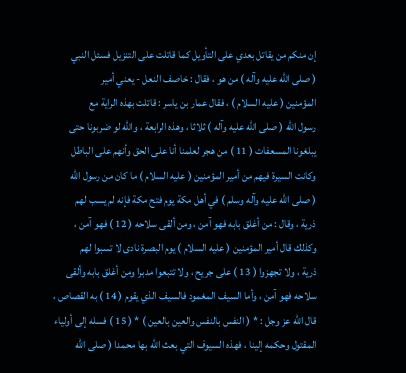إن منكم من يقاتل بعدي على التأويل كما قاتلت على التنزيل فسئل النبي
( صلى الله عليه وآله ) من هو ، فقال : خاصف النعل - يعني أمير
المؤمنين ( عليه السلام ) ، فقال عمار بن ياسر : قاتلت بهذه الراية مع
رسول الله ( صلى الله عليه وآله ) ثلاثا ، وهذه الرابعة ، والله لو ضربونا حتى
يبلغونا المسعفات ( 11 ) من هجر لعلمنا أنا على الحق وأنهم على الباطل
وكانت السيرة فيهم من أمير المؤمنين ( عليه السلام ) ما كان من رسول الله
( صلى الله عليه وآله وسلم ) في أهل مكة يوم فتح مكة فإنه لم يسب لهم
ذرية ، وقال : من أغلق بابه فهو آمن ، ومن ألقى سلاحه ( 12 ) فهو آمن ،
وكذلك قال أمير المؤمنين ( عليه السلام ) يوم البصرة نادى لا تسبوا لهم
ذرية ، ولا تجهزوا ( 13 ) على جريح ، ولا تتبعوا مدبرا ومن أغلق بابه وألقى
سلاحه فهو آمن ، وأما السيف المغمود فالسيف الذي يقوم ( 14 ) به القصاص ،
قال الله عز وجل : * ( النفس بالنفس والعين بالعين ) * ( 15 ) فسله إلى أولياء
المقتول وحكمه إلينا ، فهذه السيوف التي بعث الله بها محمدا ( صلى الله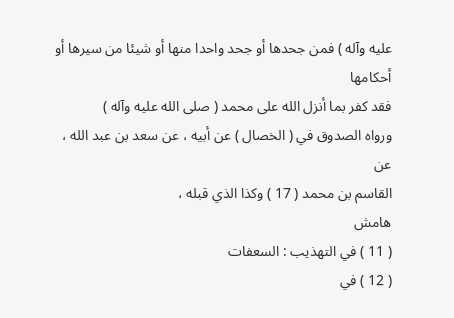عليه وآله ) فمن جحدها أو جحد واحدا منها أو شيئا من سيرها أو أحكامها
فقد كفر بما أنزل الله على محمد ( صلى الله عليه وآله )
ورواه الصدوق في ( الخصال ) عن أبيه ، عن سعد بن عبد الله ، عن
القاسم بن محمد ( 17 ) وكذا الذي قبله ،
هامش
( 11 ) في التهذيب : السعفات
( 12 ) في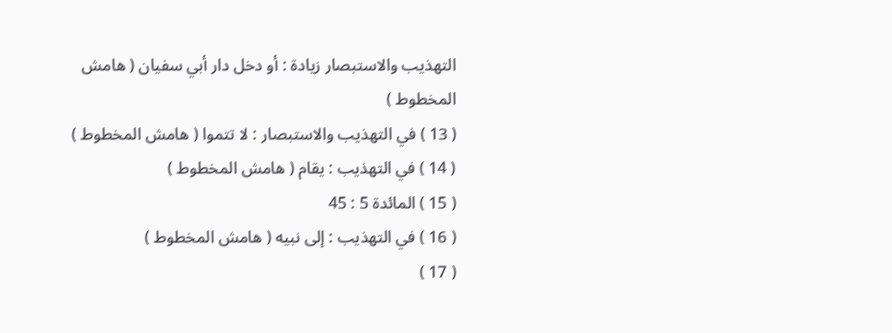التهذيب والاستبصار زيادة : أو دخل دار أبي سفيان ( هامش المخطوط )
( 13 ) في التهذيب والاستبصار : لا تتموا ( هامش المخطوط )
( 14 ) في التهذيب : يقام ( هامش المخطوط )
( 15 ) المائدة 5 : 45
( 16 ) في التهذيب : إلى نبيه ( هامش المخطوط )
( 17 )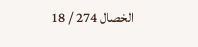الخصال 274 / 18